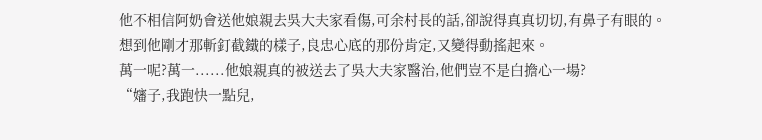他不相信阿奶會送他娘親去吳大夫家看傷,可余村長的話,卻說得真真切切,有鼻子有眼的。
想到他剛才那斬釘截鐵的樣子,良忠心底的那份肯定,又變得動搖起來。
萬一呢?萬一......他娘親真的被送去了吳大夫家醫治,他們豈不是白擔心一場?
“嬸子,我跑快一點兒,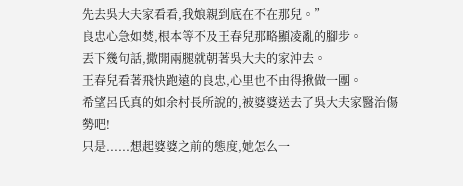先去吳大夫家看看,我娘親到底在不在那兒。”
良忠心急如焚,根本等不及王春兒那略顯凌亂的腳步。
丟下幾句話,撒開兩腿就朝著吳大夫的家沖去。
王春兒看著飛快跑遠的良忠,心里也不由得揪做一團。
希望呂氏真的如余村長所說的,被婆婆送去了吳大夫家醫治傷勢吧!
只是......想起婆婆之前的態度,她怎么一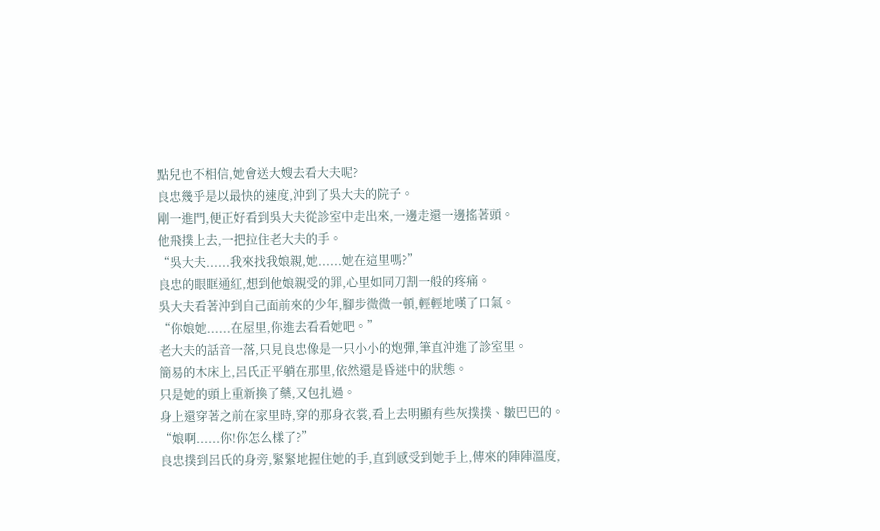點兒也不相信,她會送大嫂去看大夫呢?
良忠幾乎是以最快的速度,沖到了吳大夫的院子。
剛一進門,便正好看到吳大夫從診室中走出來,一邊走還一邊搖著頭。
他飛撲上去,一把拉住老大夫的手。
“吳大夫......我來找我娘親,她......她在這里嗎?”
良忠的眼眶通紅,想到他娘親受的罪,心里如同刀割一般的疼痛。
吳大夫看著沖到自己面前來的少年,腳步微微一頓,輕輕地嘆了口氣。
“你娘她......在屋里,你進去看看她吧。”
老大夫的話音一落,只見良忠像是一只小小的炮彈,筆直沖進了診室里。
簡易的木床上,呂氏正平躺在那里,依然還是昏迷中的狀態。
只是她的頭上重新換了藥,又包扎過。
身上還穿著之前在家里時,穿的那身衣裳,看上去明顯有些灰撲撲、皺巴巴的。
“娘啊......你!你怎么樣了?”
良忠撲到呂氏的身旁,緊緊地握住她的手,直到感受到她手上,傳來的陣陣溫度,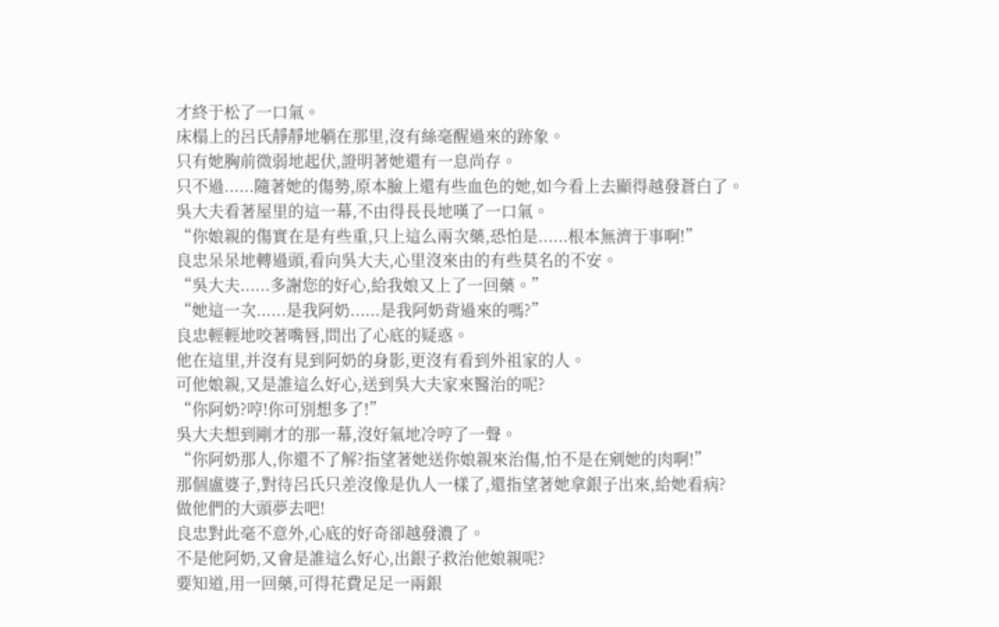才終于松了一口氣。
床榻上的呂氏靜靜地躺在那里,沒有絲毫醒過來的跡象。
只有她胸前微弱地起伏,證明著她還有一息尚存。
只不過......隨著她的傷勢,原本臉上還有些血色的她,如今看上去顯得越發蒼白了。
吳大夫看著屋里的這一幕,不由得長長地嘆了一口氣。
“你娘親的傷實在是有些重,只上這么兩次藥,恐怕是......根本無濟于事啊!”
良忠呆呆地轉過頭,看向吳大夫,心里沒來由的有些莫名的不安。
“吳大夫......多謝您的好心,給我娘又上了一回藥。”
“她這一次......是我阿奶......是我阿奶背過來的嗎?”
良忠輕輕地咬著嘴唇,問出了心底的疑惑。
他在這里,并沒有見到阿奶的身影,更沒有看到外祖家的人。
可他娘親,又是誰這么好心,送到吳大夫家來醫治的呢?
“你阿奶?哼!你可別想多了!”
吳大夫想到剛才的那一幕,沒好氣地冷哼了一聲。
“你阿奶那人,你還不了解?指望著她送你娘親來治傷,怕不是在剜她的肉啊!”
那個盧婆子,對待呂氏只差沒像是仇人一樣了,還指望著她拿銀子出來,給她看病?
做他們的大頭夢去吧!
良忠對此毫不意外,心底的好奇卻越發濃了。
不是他阿奶,又會是誰這么好心,出銀子救治他娘親呢?
要知道,用一回藥,可得花費足足一兩銀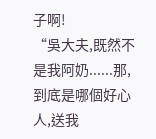子啊!
“吳大夫,既然不是我阿奶......那,到底是哪個好心人,送我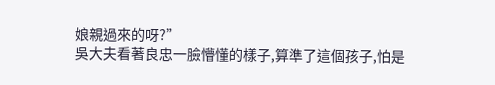娘親過來的呀?”
吳大夫看著良忠一臉懵懂的樣子,算準了這個孩子,怕是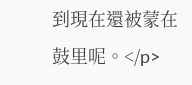到現在還被蒙在鼓里呢。</p>